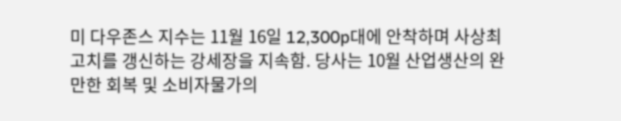미 다우존스 지수는 11월 16일 12,300p대에 안착하며 사상최고치를 갱신하는 강세장을 지속함. 당사는 10월 산업생산의 완만한 회복 및 소비자물가의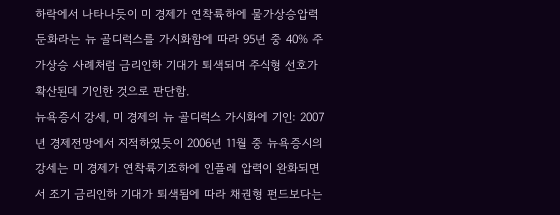하락에서 나타나듯이 미 경제가 연착륙하에 물가상승압력 둔화라는 뉴 골디럭스를 가시화함에 따라 95년 중 40% 주가상승 사례처럼 금리인하 기대가 퇴색되며 주식형 선호가 확산된데 기인한 것으로 판단함.
뉴욕증시 강세, 미 경제의 뉴 골디럭스 가시화에 기인: 2007년 경제전망에서 지적하였듯이 2006년 11월 중 뉴욕증시의 강세는 미 경제가 연착륙기조하에 인플레 압력이 완화되면서 조기 금리인하 기대가 퇴색됨에 따라 채권형 펀드보다는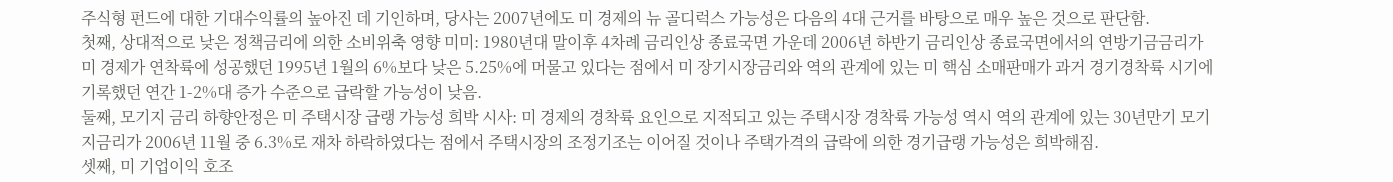주식형 펀드에 대한 기대수익률의 높아진 데 기인하며, 당사는 2007년에도 미 경제의 뉴 골디럭스 가능성은 다음의 4대 근거를 바탕으로 매우 높은 것으로 판단함.
첫째, 상대적으로 낮은 정책금리에 의한 소비위축 영향 미미: 1980년대 말이후 4차례 금리인상 종료국면 가운데 2006년 하반기 금리인상 종료국면에서의 연방기금금리가 미 경제가 연착륙에 성공했던 1995년 1월의 6%보다 낮은 5.25%에 머물고 있다는 점에서 미 장기시장금리와 역의 관계에 있는 미 핵심 소매판매가 과거 경기경착륙 시기에 기록했던 연간 1-2%대 증가 수준으로 급락할 가능성이 낮음.
둘째, 모기지 금리 하향안정은 미 주택시장 급랭 가능성 희박 시사: 미 경제의 경착륙 요인으로 지적되고 있는 주택시장 경착륙 가능성 역시 역의 관계에 있는 30년만기 모기지금리가 2006년 11월 중 6.3%로 재차 하락하였다는 점에서 주택시장의 조정기조는 이어질 것이나 주택가격의 급락에 의한 경기급랭 가능성은 희박해짐.
셋째, 미 기업이익 호조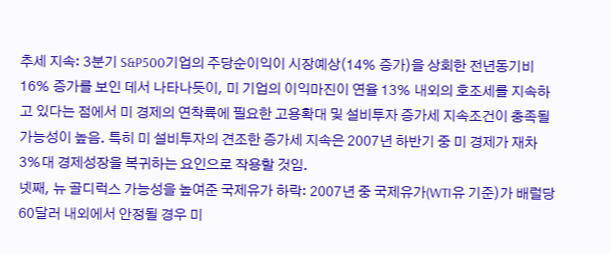추세 지속: 3분기 S&P500기업의 주당순이익이 시장예상(14% 증가)을 상회한 전년동기비 16% 증가를 보인 데서 나타나듯이, 미 기업의 이익마진이 연율 13% 내외의 호조세를 지속하고 있다는 점에서 미 경제의 연착륙에 필요한 고용확대 및 설비투자 증가세 지속조건이 충족될 가능성이 높음. 특히 미 설비투자의 견조한 증가세 지속은 2007년 하반기 중 미 경제가 재차 3%대 경제성장을 복귀하는 요인으로 작용할 것임.
넷째, 뉴 골디럭스 가능성을 높여준 국제유가 하락: 2007년 중 국제유가(WTI유 기준)가 배럴당 60달러 내외에서 안정될 경우 미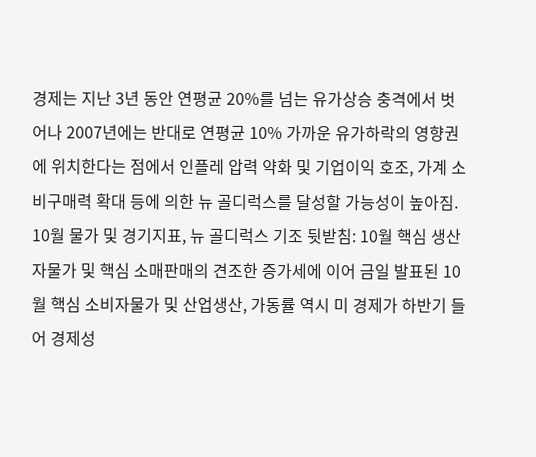경제는 지난 3년 동안 연평균 20%를 넘는 유가상승 충격에서 벗어나 2007년에는 반대로 연평균 10% 가까운 유가하락의 영향권에 위치한다는 점에서 인플레 압력 약화 및 기업이익 호조, 가계 소비구매력 확대 등에 의한 뉴 골디럭스를 달성할 가능성이 높아짐.
10월 물가 및 경기지표, 뉴 골디럭스 기조 뒷받침: 10월 핵심 생산자물가 및 핵심 소매판매의 견조한 증가세에 이어 금일 발표된 10월 핵심 소비자물가 및 산업생산, 가동률 역시 미 경제가 하반기 들어 경제성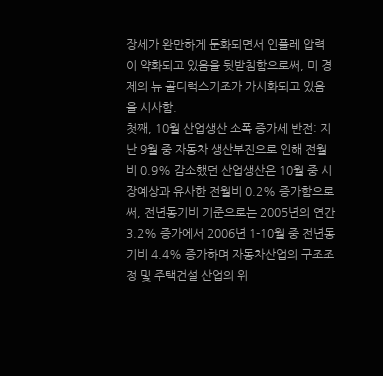장세가 완만하게 둔화되면서 인플레 압력이 약화되고 있음을 뒷받침함으로써, 미 경제의 뉴 골디럭스기조가 가시화되고 있음을 시사함.
첫째, 10월 산업생산 소폭 증가세 반전: 지난 9월 중 자동차 생산부진으로 인해 전월비 0.9% 감소했던 산업생산은 10월 중 시장예상과 유사한 전월비 0.2% 증가함으로써, 전년동기비 기준으로는 2005년의 연간 3.2% 증가에서 2006년 1-10월 중 전년동기비 4.4% 증가하며 자동차산업의 구조조정 및 주택건설 산업의 위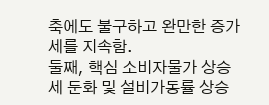축에도 불구하고 완만한 증가세를 지속함.
둘째, 핵심 소비자물가 상승세 둔화 및 설비가동률 상승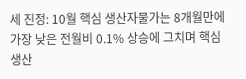세 진정: 10월 핵심 생산자물가는 8개월만에 가장 낮은 전월비 0.1% 상승에 그치며 핵심 생산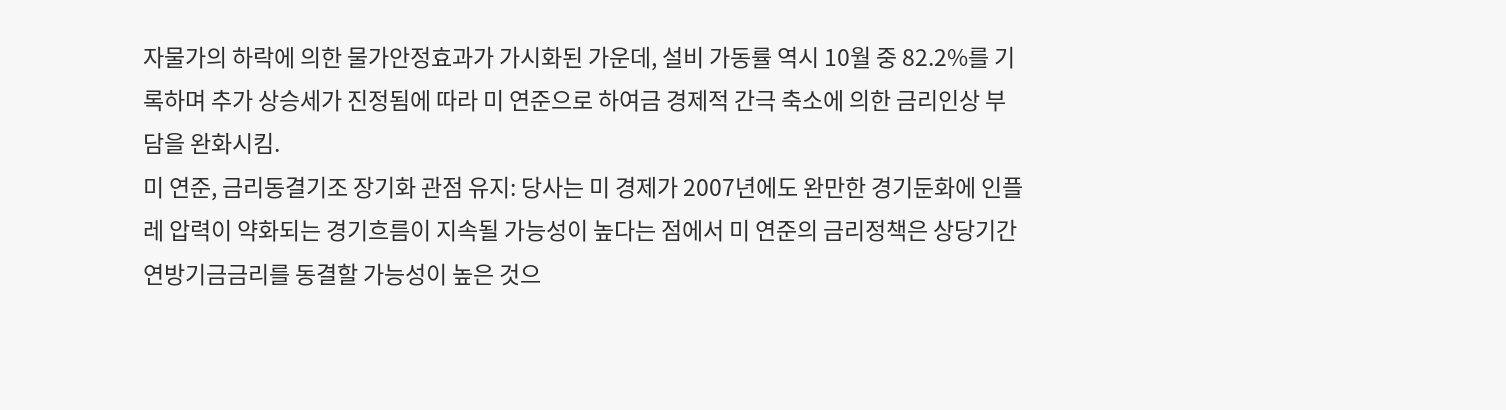자물가의 하락에 의한 물가안정효과가 가시화된 가운데, 설비 가동률 역시 10월 중 82.2%를 기록하며 추가 상승세가 진정됨에 따라 미 연준으로 하여금 경제적 간극 축소에 의한 금리인상 부담을 완화시킴.
미 연준, 금리동결기조 장기화 관점 유지: 당사는 미 경제가 2007년에도 완만한 경기둔화에 인플레 압력이 약화되는 경기흐름이 지속될 가능성이 높다는 점에서 미 연준의 금리정책은 상당기간 연방기금금리를 동결할 가능성이 높은 것으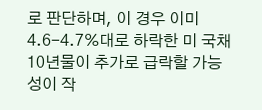로 판단하며, 이 경우 이미 4.6-4.7%대로 하락한 미 국채10년물이 추가로 급락할 가능성이 작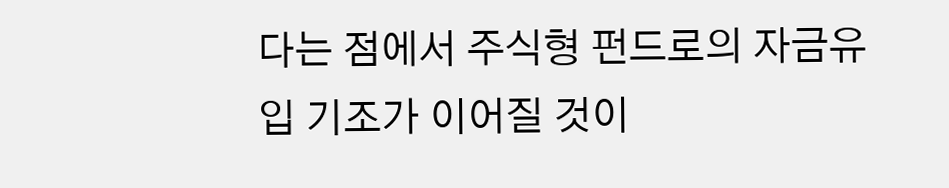다는 점에서 주식형 펀드로의 자금유입 기조가 이어질 것이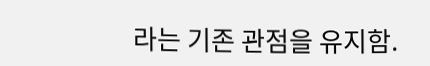라는 기존 관점을 유지함.